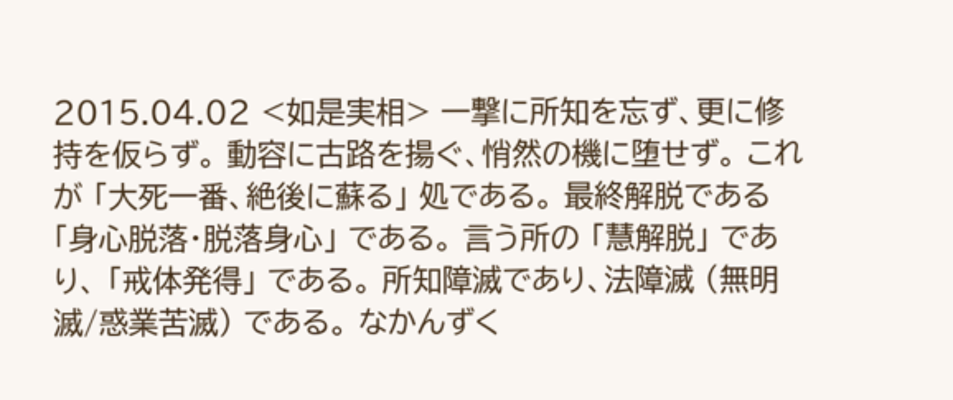2015.04.02 <如是実相> 一撃に所知を忘ず、更に修持を仮らず。 動容に古路を揚ぐ、悄然の機に堕せず。 これが 「大死一番、絶後に蘇る」 処である。 最終解脱である 「身心脱落・脱落身心」 である。 言う所の 「慧解脱」 であり、 「戒体発得」 である。 所知障滅であり、法障滅 (無明滅/惑業苦滅) である。 なかんずく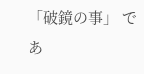「破鏡の事」 であ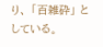り、 「百雑砕」 としている。